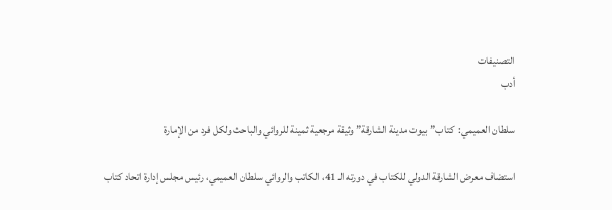التصنيفات
أدب

سلطان العميمي:  كتاب”بيوت مدينة الشارقة” وثيقة مرجعية ثمينة للروائي والباحث ولكل فرد من الإمارة

استضاف معرض الشارقة الدولي للكتاب في دورته الـ 41، الكاتب والروائي سلطان العميمي، رئيس مجلس إدارة اتحاد كتاب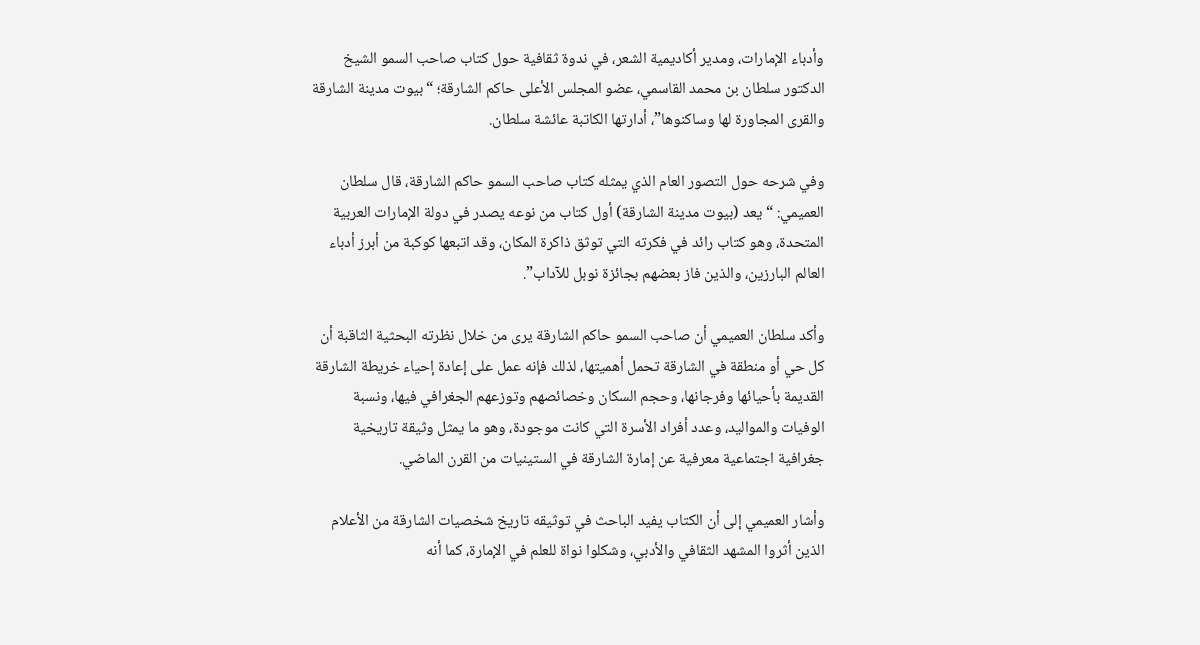وأدباء الإمارات، ومدير أكاديمية الشعر، في ندوة ثقافية حول كتاب صاحب السمو الشيخ الدكتور سلطان بن محمد القاسمي، عضو المجلس الأعلى حاكم الشارقة؛ “بيوت مدينة الشارقة والقرى المجاورة لها وساكنوها”، أدارتها الكاتبة عائشة سلطان.

وفي شرحه حول التصور العام الذي يمثله كتاب صاحب السمو حاكم الشارقة، قال سلطان العميمي: “يعد (بيوت مدينة الشارقة) أول كتاب من نوعه يصدر في دولة الإمارات العربية المتحدة، وهو كتاب رائد في فكرته التي توثق ذاكرة المكان، وقد اتبعها كوكبة من أبرز أدباء العالم البارزين، والذين فاز بعضهم بجائزة نوبل للآداب”.

وأكد سلطان العميمي أن صاحب السمو حاكم الشارقة يرى من خلال نظرته البحثية الثاقبة أن كل حي أو منطقة في الشارقة تحمل أهميتها، لذلك فإنه عمل على إعادة إحياء خريطة الشارقة القديمة بأحيائها وفرجانها، وحجم السكان وخصائصهم وتوزعهم الجغرافي فيها، ونسبة الوفيات والمواليد، وعدد أفراد الأسرة التي كانت موجودة، وهو ما يمثل وثيقة تاريخية جغرافية اجتماعية معرفية عن إمارة الشارقة في الستينيات من القرن الماضي.

وأشار العميمي إلى أن الكتاب يفيد الباحث في توثيقه تاريخ شخصيات الشارقة من الأعلام الذين أثروا المشهد الثقافي والأدبي، وشكلوا نواة للعلم في الإمارة، كما أنه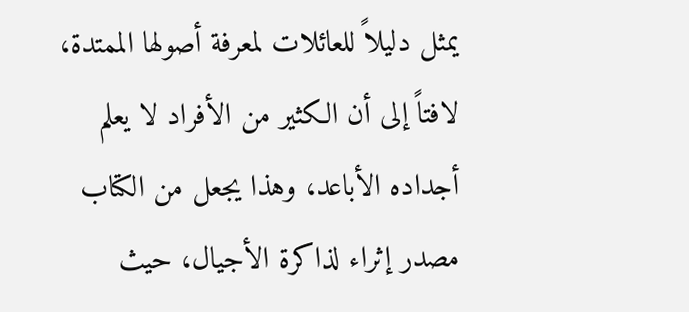يمثل دليلاً للعائلات لمعرفة أصولها الممتدة، لافتاً إلى أن الكثير من الأفراد لا يعلم أجداده الأباعد، وهذا يجعل من الكتاب مصدر إثراء لذاكرة الأجيال، حيث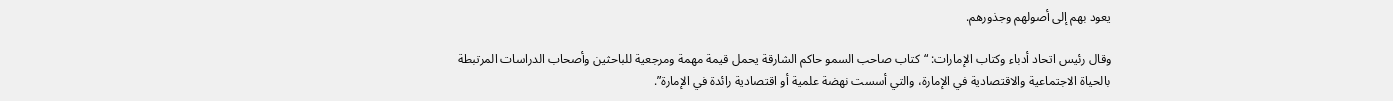يعود بهم إلى أصولهم وجذورهم.

وقال رئيس اتحاد أدباء وكتاب الإمارات: “كتاب صاحب السمو حاكم الشارقة يحمل قيمة مهمة ومرجعية للباحثين وأصحاب الدراسات المرتبطة بالحياة الاجتماعية والاقتصادية في الإمارة، والتي أسست نهضة علمية أو اقتصادية رائدة في الإمارة”.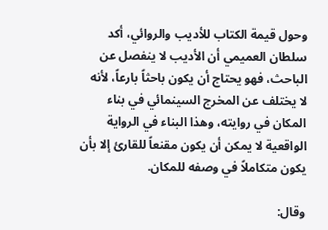وحول قيمة الكتاب للأديب والروائي، أكد سلطان العميمي أن الأديب لا ينفصل عن الباحث، فهو يحتاج أن يكون باحثاً بارعاً، لأنه لا يختلف عن المخرج السينمائي في بناء المكان في روايته، وهذا البناء في الرواية الواقعية لا يمكن أن يكون مقنعاً للقارئ إلا بأن يكون متكاملاً في وصفه للمكان.

وقال: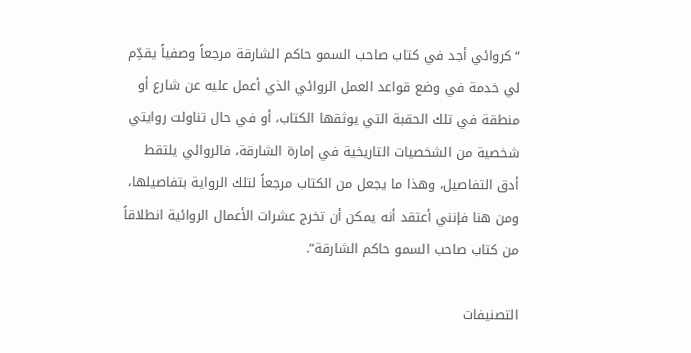“كروائي أجد في كتاب صاحب السمو حاكم الشارقة مرجعاً وصفياً يقدِّم لي خدمة في وضع قواعد العمل الروائي الذي أعمل عليه عن شارع أو منطقة في تلك الحقبة التي يوثقها الكتاب، أو في حال تناولت روايتي شخصية من الشخصيات التاريخية في إمارة الشارقة، فالروائي يلتقط أدق التفاصيل، وهذا ما يجعل من الكتاب مرجعاً لتلك الرواية بتفاصيلها، ومن هنا فإنني أعتقد أنه يمكن أن تخرج عشرات الأعمال الروائية انطلاقاً من كتاب صاحب السمو حاكم الشارقة”.

التصنيفات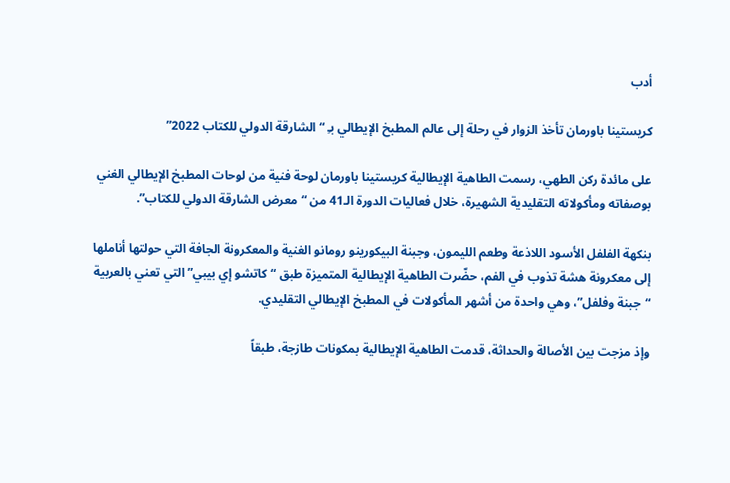أدب

كريستينا باورمان تأخذ الزوار في رحلة إلى عالم المطبخ الإيطالي بـِ “الشارقة الدولي للكتاب 2022”

على مائدة ركن الطهي، رسمت الطاهية الإيطالية كريستينا باورمان لوحة فنية من لوحات المطبخ الإيطالي الغني بوصفاته ومأكولاته التقليدية الشهيرة، خلال فعاليات الدورة الـ41 من “معرض الشارقة الدولي للكتاب”.

بنكهة الفلفل الأسود اللاذعة وطعم الليمون، وجبنة البيكورينو رومانو الغنية والمعكرونة الجافة التي حولتها أناملها إلى معكرونة هشة تذوب في الفم، حضّرت الطاهية الإيطالية المتميزة طبق “كاتشو إي بيبي” التي تعني بالعربية “جبنة وفلفل”، وهي واحدة من أشهر المأكولات في المطبخ الإيطالي التقليدي.

وإذ مزجت بين الأصالة والحداثة، قدمت الطاهية الإيطالية بمكونات طازجة، طبقاً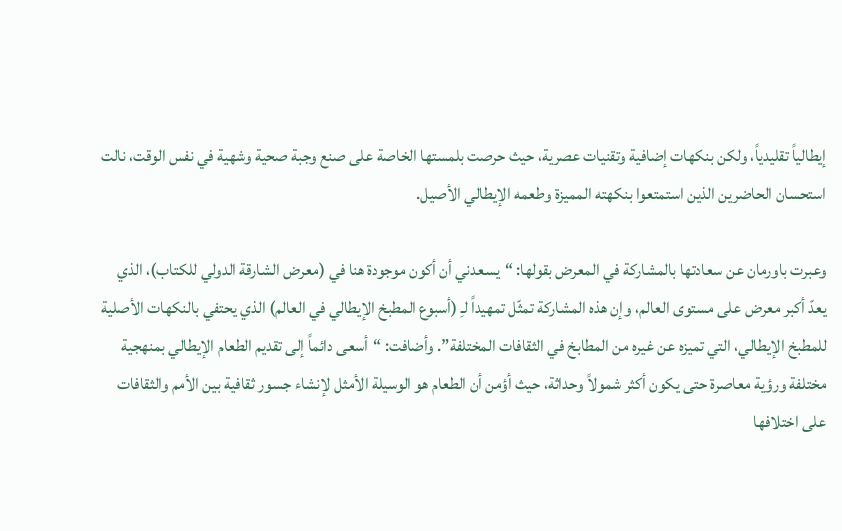إيطالياً تقليدياً، ولكن بنكهات إضافية وتقنيات عصرية، حيث حرصت بلمستها الخاصة على صنع وجبة صحية وشهية في نفس الوقت، نالت استحسان الحاضرين الذين استمتعوا بنكهته المميزة وطعمه الإيطالي الأصيل.

وعبرت باورمان عن سعادتها بالمشاركة في المعرض بقولها: “يسعدني أن أكون موجودة هنا في (معرض الشارقة الدولي للكتاب)، الذي يعدّ أكبر معرض على مستوى العالم، وإن هذه المشاركة تمثّل تمهيداً لـِ (أسبوع المطبخ الإيطالي في العالم) الذي يحتفي بالنكهات الأصلية للمطبخ الإيطالي، التي تميزه عن غيره من المطابخ في الثقافات المختلفة”. وأضافت: “أسعى دائماً إلى تقديم الطعام الإيطالي بمنهجية مختلفة ورؤية معاصرة حتى يكون أكثر شمولاً وحداثة، حيث أؤمن أن الطعام هو الوسيلة الأمثل لإنشاء جسور ثقافية بين الأمم والثقافات على اختلافها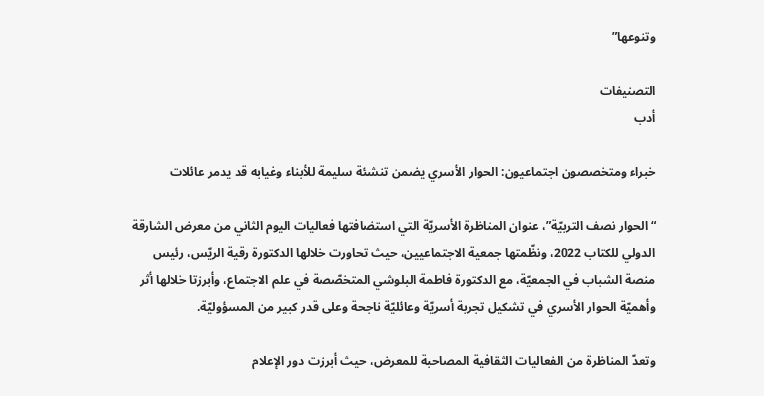وتنوعها”

التصنيفات
أدب

خبراء ومتخصصون اجتماعيون: الحوار الأسري يضمن تنشئة سليمة للأبناء وغيابه قد يدمر عائلات

“الحوار نصف التربيّة”، عنوان المناظرة الأسريّة التي استضافتها فعاليات اليوم الثاني من معرض الشارقة الدولي للكتاب 2022، ونظّمتها جمعية الاجتماعيين، حيث تحاورت خلالها الدكتورة رقية الريّس، رئيس منصة الشباب في الجمعيّة، مع الدكتورة فاطمة البلوشي المتخصّصة في علم الاجتماع، وأبرزتا خلالها أثر وأهميّة الحوار الأسري في تشكيل تجربة أسريّة وعائليّة ناجحة وعلى قدر كبير من المسؤوليّة.

وتعدّ المناظرة من الفعاليات الثقافية المصاحبة للمعرض، حيث أبرزت دور الإعلام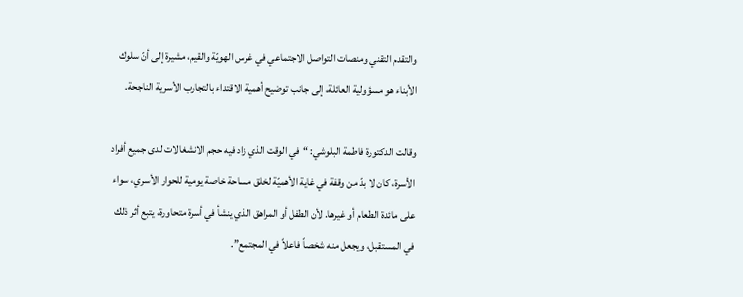والتقدم التقني ومنصات التواصل الاجتماعي في غرس الهويّة والقيم، مشيرة إلى أنّ سلوك الأبناء هو مسؤولية العائلة، إلى جانب توضيح أهمية الاقتداء بالتجارب الأسرية الناجحة.

وقالت الدكتورة فاطمة البلوشي: “في الوقت الذي زاد فيه حجم الانشغالات لدى جميع أفراد الأسرة، كان لا بدّ من وقفة في غاية الأهميّة لخلق مساحة خاصة يومية للحوار الأسري، سواء على مائدة الطعام أو غيرها. لأن الطفل أو المراهق الذي ينشأ في أسرة متحاورة، يتبع أثر ذلك في المستقبل، ويجعل منه شخصاً فاعلاً في المجتمع”.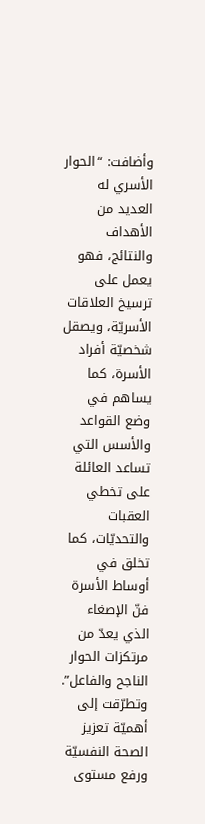وأضافت: “الحوار الأسري له العديد من الأهداف والنتائج، فهو يعمل على ترسيخ العلاقات الأسريّة، ويصقل شخصيّة أفراد الأسرة، كما يساهم في وضع القواعد والأسس التي تساعد العائلة على تخطي العقبات والتحديّات، كما تخلق في أوساط الأسرة فنّ الإصغاء الذي يعدّ من مرتكزات الحوار الناجح والفاعل”. وتطرّقت إلى أهميّة تعزيز الصحة النفسيّة ورفع مستوى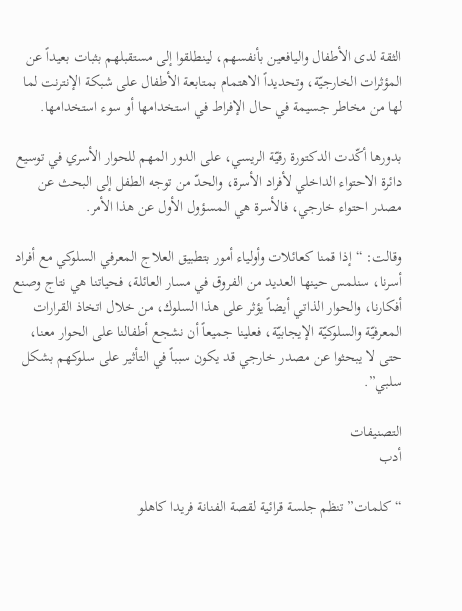الثقة لدى الأطفال واليافعين بأنفسهم، لينطلقوا إلى مستقبلهم بثبات بعيداً عن المؤثرات الخارجيّة، وتحديداً الاهتمام بمتابعة الأطفال على شبكة الإنترنت لما لها من مخاطر جسيمة في حال الإفراط في استخدامها أو سوء استخدامها.

بدورها أكّدت الدكتورة رقيّة الريسي، على الدور المهم للحوار الأسري في توسيع دائرة الاحتواء الداخلي لأفراد الأسرة، والحدّ من توجه الطفل إلى البحث عن مصدر احتواء خارجي، فالأسرة هي المسؤول الأول عن هذا الأمر.

وقالت: “إذا قمنا كعائلات وأولياء أمور بتطبيق العلاج المعرفي السلوكي مع أفراد أسرنا، سنلمس حينها العديد من الفروق في مسار العائلة، فحياتنا هي نتاج وصنع أفكارنا، والحوار الذاتي أيضاً يؤثر على هذا السلوك، من خلال اتخاذ القرارات المعرفيّة والسلوكيّة الإيجابيّة، فعلينا جميعاً أن نشجع أطفالنا على الحوار معنا، حتى لا يبحثوا عن مصدر خارجي قد يكون سبباً في التأثير على سلوكهم بشكل سلبي”.

التصنيفات
أدب

“كلمات” تنظم جلسة قرائية لقصة الفنانة فريدا كاهلو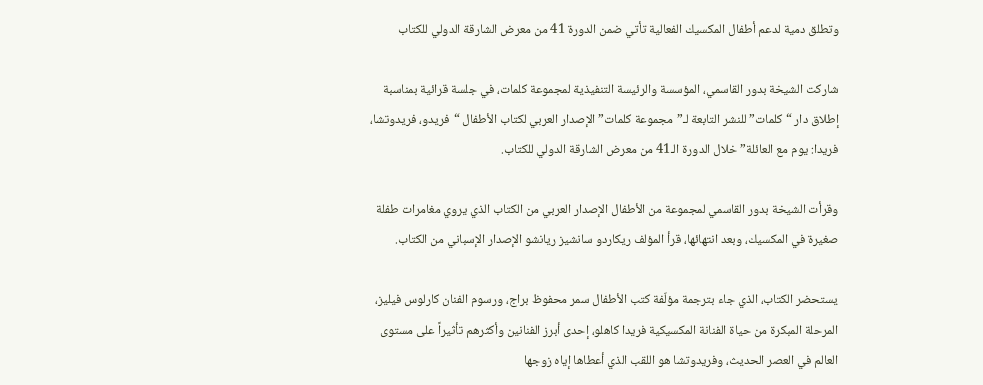وتطلق دمية لدعم أطفال المكسيك الفعالية تأتي ضمن الدورة 41 من معرض الشارقة الدولي للكتاب

شاركت الشيخة بدور القاسمي، المؤسسة والرئيسة التنفيذية لمجموعة كلمات، في جلسة قرائية بمناسبة إطلاق دار “كلمات” للنشر التابعة لـ”مجموعة كلمات” الإصدار العربي لكتاب الأطفال “فريدو، فريدوتشا، فريدا: يوم مع العائلة” خلال الدورة الـ41 من معرض الشارقة الدولي للكتاب.

وقرأت الشيخة بدور القاسمي لمجموعة من الأطفال الإصدار العربي من الكتاب الذي يروي مغامرات طفلة صغيرة في المكسيك، وبعد انتهائها، قرأ المؤلف ريكاردو سانشيز ريانشو الإصدار الإسباني من الكتاب.

يستحضر الكتاب، الذي جاء بترجمة مؤلّفة كتب الأطفال سمر محفوظ براج، ورسوم الفنان كارلوس فيليز، المرحلة المبكرة من حياة الفنانة المكسيكية فريدا كاهلو، إحدى أبرز الفنانين وأكثرهم تأثيراً على مستوى العالم في العصر الحديث، وفريدوتشا هو اللقب الذي أعطاها إياه زوجها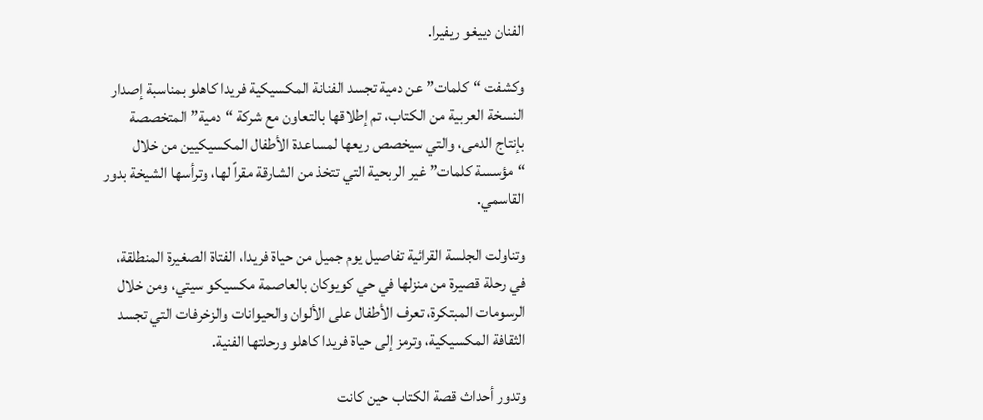الفنان دييغو ريفيرا.

وكشفت “كلمات” عن دمية تجسد الفنانة المكسيكية فريدا كاهلو بمناسبة إصدار النسخة العربية من الكتاب، تم إطلاقها بالتعاون مع شركة “دمية” المتخصصة بإنتاج الدمى، والتي سيخصص ريعها لمساعدة الأطفال المكسيكيين من خلال “مؤسسة كلمات” غير الربحية التي تتخذ من الشارقة مقراً لها، وترأسها الشيخة بدور القاسمي.

وتناولت الجلسة القرائية تفاصيل يوم جميل من حياة فريدا، الفتاة الصغيرة المنطلقة، في رحلة قصيرة من منزلها في حي كويوكان بالعاصمة مكسيكو سيتي، ومن خلال الرسومات المبتكرة، تعرف الأطفال على الألوان والحيوانات والزخرفات التي تجسد الثقافة المكسيكية، وترمز إلى حياة فريدا كاهلو ورحلتها الفنية.

وتدور أحداث قصة الكتاب حين كانت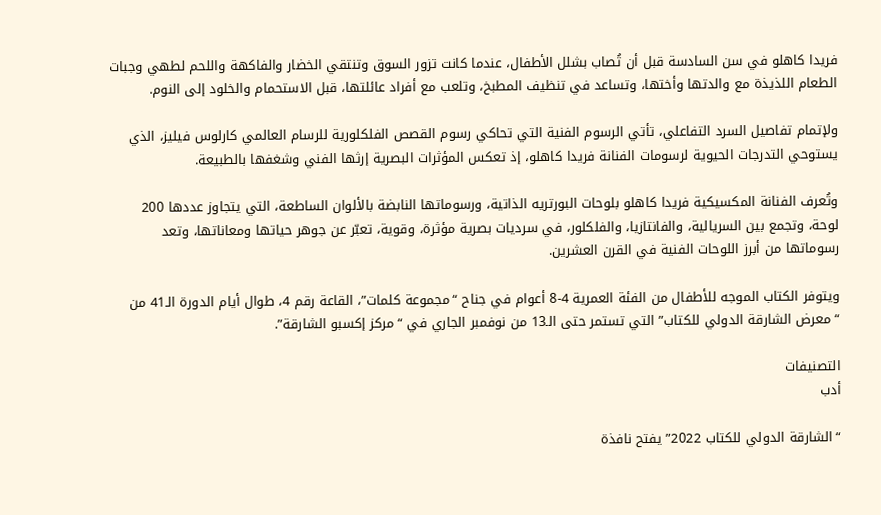فريدا كاهلو في سن السادسة قبل أن تُصاب بشلل الأطفال، عندما كانت تزور السوق وتنتقي الخضار والفاكهة واللحم لطهي وجبات الطعام اللذيذة مع والدتها وأختها، وتساعد في تنظيف المطبخ، وتلعب مع أفراد عائلتها، قبل الاستحمام والخلود إلى النوم.

ولإتمام تفاصيل السرد التفاعلي، تأتي الرسوم الفنية التي تحاكي رسوم القصص الفلكلورية للرسام العالمي كارلوس فيليز، الذي يستوحي التدرجات الحيوية لرسومات الفنانة فريدا كاهلو، إذ تعكس المؤثرات البصرية إرثها الفني وشغفها بالطبيعة.

وتُعرف الفنانة المكسيكية فريدا كاهلو بلوحات البورتريه الذاتية، ورسوماتها النابضة بالألوان الساطعة، التي يتجاوز عددها 200 لوحة، وتجمع بين السريالية، والفانتازيا، والفلكلور، في سرديات بصرية مؤثرة، وقوية، تعبّر عن جوهر حياتها ومعاناتها، وتعد رسوماتها من أبرز اللوحات الفنية في القرن العشرين.

ويتوفر الكتاب الموجه للأطفال من الفئة العمرية 4-8 أعوام في جناح “مجموعة كلمات”، القاعة رقم 4، طوال أيام الدورة الـ41 من “معرض الشارقة الدولي للكتاب” التي تستمر حتى الـ13 من نوفمبر الجاري في “مركز إكسبو الشارقة”.

التصنيفات
أدب

“الشارقة الدولي للكتاب 2022” يفتح نافذة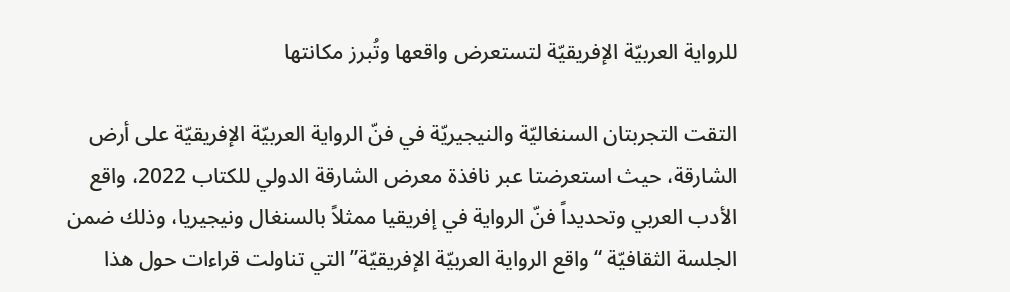للرواية العربيّة الإفريقيّة لتستعرض واقعها وتُبرز مكانتها

التقت التجربتان السنغاليّة والنيجيريّة في فنّ الرواية العربيّة الإفريقيّة على أرض الشارقة، حيث استعرضتا عبر نافذة معرض الشارقة الدولي للكتاب 2022، واقع الأدب العربي وتحديداً فنّ الرواية في إفريقيا ممثلاً بالسنغال ونيجيريا، وذلك ضمن الجلسة الثقافيّة “واقع الرواية العربيّة الإفريقيّة” التي تناولت قراءات حول هذا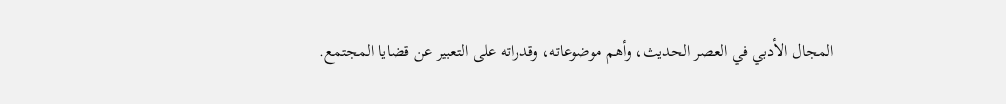المجال الأدبي في العصر الحديث، وأهم موضوعاته، وقدراته على التعبير عن قضايا المجتمع.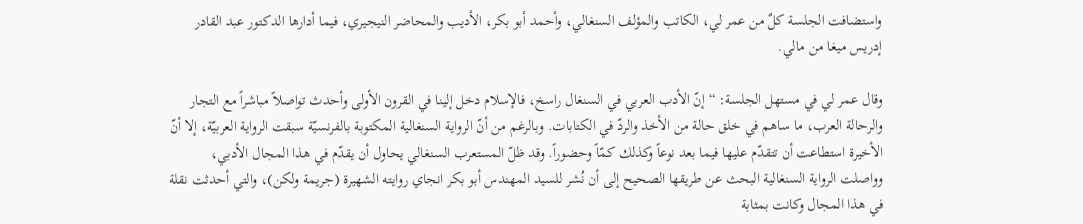واستضافت الجلسة كلٌ من عمر لي، الكاتب والمؤلف السنغالي، وأحمد أبو بكر، الأديب والمحاضر النيجيري، فيما أدارها الدكتور عبد القادر إدريس ميغا من مالي.

وقال عمر لي في مستهل الجلسة: “إنّ الأدب العربي في السنغال راسخ، فالإسلام دخل إلينا في القرون الأولى وأحدث تواصلاً مباشراً مع التجار والرحالة العرب، ما ساهم في خلق حالة من الأخذ والردّ في الكتابات. وبالرغم من أنّ الرواية السنغالية المكتوبة بالفرنسيّة سبقت الرواية العربيّة، إلا أنّ الأخيرة استطاعت أن تتقدّم عليها فيما بعد نوعاً وكذلك كمّاً وحضوراً. وقد ظلّ المستعرب السنغالي يحاول أن يقدّم في هذا المجال الأدبي، وواصلت الرواية السنغالية البحث عن طريقها الصحيح إلى أن نُشر للسيد المهندس أبو بكر انجاي روايته الشهيرة (جريمة ولكن)، والتي أحدثت نقلة في هذا المجال وكانت بمثابة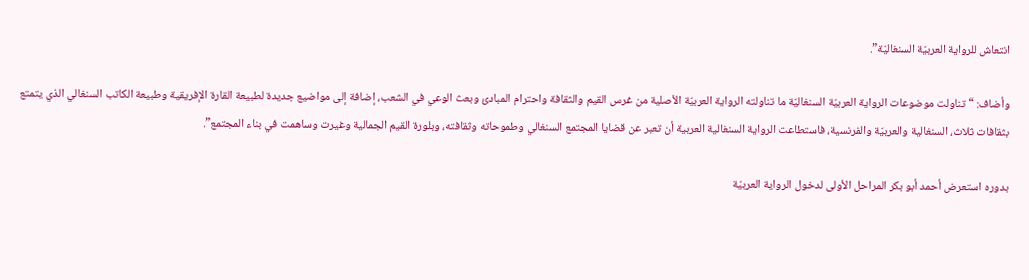انتعاش للرواية العربيّة السنغاليّة”.

وأضاف: “تناولت موضوعات الرواية العربيّة السنغاليّة ما تناولته الرواية العربيّة الأصلية من غرس القيم والثقافة واحترام المبادئ وبعث الوعي في الشعب، إضافة إلى مواضيع جديدة لطبيعة القارة الإفريقية وطبيعة الكاتب السنغالي الذي يتمتع بثقافات ثلاث، السنغالية والعربيّة والفرنسية، فاستطاعت الرواية السنغالية العربية أن تعبر عن قضايا المجتمع السنغالي وطموحاته وثقافته، وبلورة القيم الجمالية وغيرت وساهمت في بناء المجتمع”.

بدوره استعرض أحمد أبو بكر المراحل الأولى لدخول الرواية العربيّة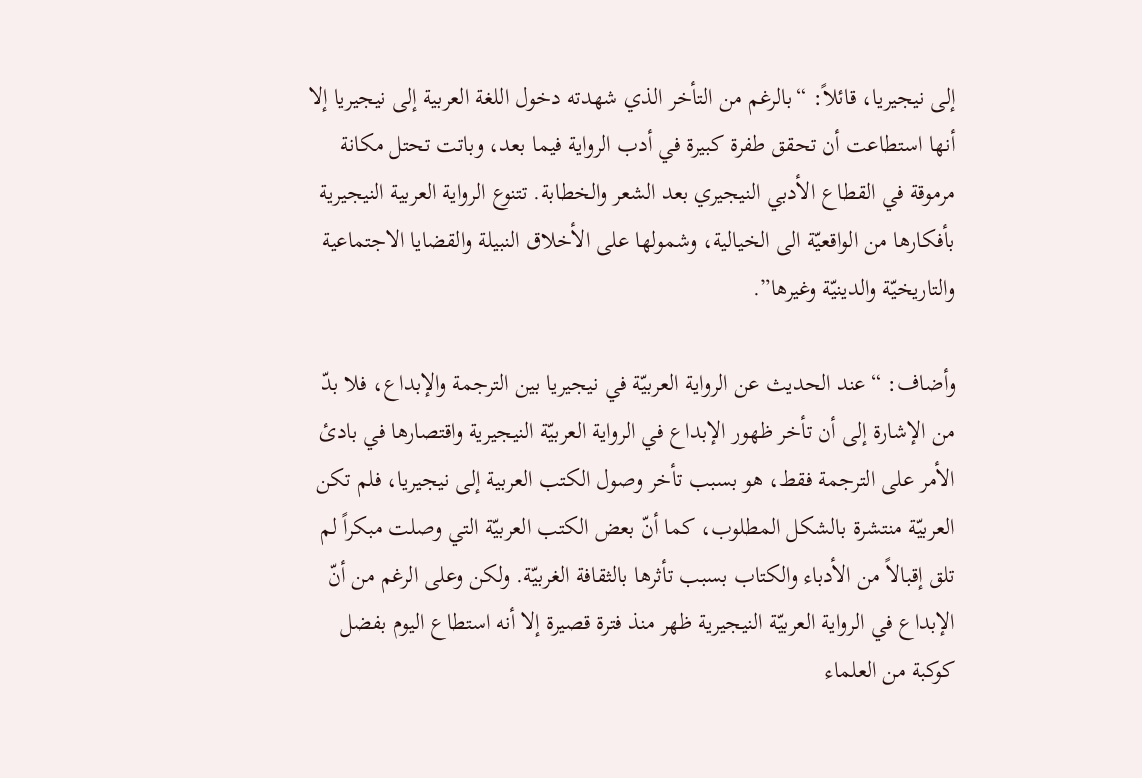إلى نيجيريا، قائلاً: “بالرغم من التأخر الذي شهدته دخول اللغة العربية إلى نيجيريا إلا أنها استطاعت أن تحقق طفرة كبيرة في أدب الرواية فيما بعد، وباتت تحتل مكانة مرموقة في القطاع الأدبي النيجيري بعد الشعر والخطابة. تتنوع الرواية العربية النيجيرية بأفكارها من الواقعيّة الى الخيالية، وشمولها على الأخلاق النبيلة والقضايا الاجتماعية والتاريخيّة والدينيّة وغيرها”.

وأضاف: “عند الحديث عن الرواية العربيّة في نيجيريا بين الترجمة والإبداع، فلا بدّ من الإشارة إلى أن تأخر ظهور الإبداع في الرواية العربيّة النيجيرية واقتصارها في بادئ الأمر على الترجمة فقط، هو بسبب تأخر وصول الكتب العربية إلى نيجيريا، فلم تكن العربيّة منتشرة بالشكل المطلوب، كما أنّ بعض الكتب العربيّة التي وصلت مبكراً لم تلق إقبالاً من الأدباء والكتاب بسبب تأثرها بالثقافة الغربيّة. ولكن وعلى الرغم من أنّ الإبداع في الرواية العربيّة النيجيرية ظهر منذ فترة قصيرة إلا أنه استطاع اليوم بفضل كوكبة من العلماء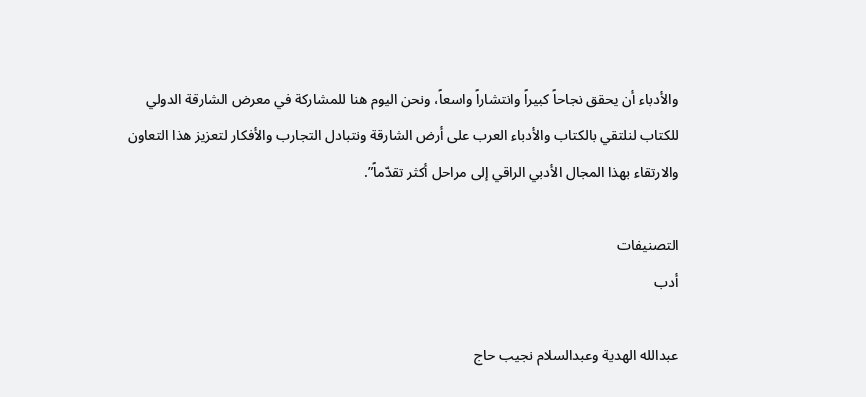والأدباء أن يحقق نجاحاً كبيراً وانتشاراً واسعاً، ونحن اليوم هنا للمشاركة في معرض الشارقة الدولي للكتاب لنلتقي بالكتاب والأدباء العرب على أرض الشارقة ونتبادل التجارب والأفكار لتعزيز هذا التعاون والارتقاء بهذا المجال الأدبي الراقي إلى مراحل أكثر تقدّماً”.

التصنيفات
أدب

عبدالله الهدية وعبدالسلام نجيب حاج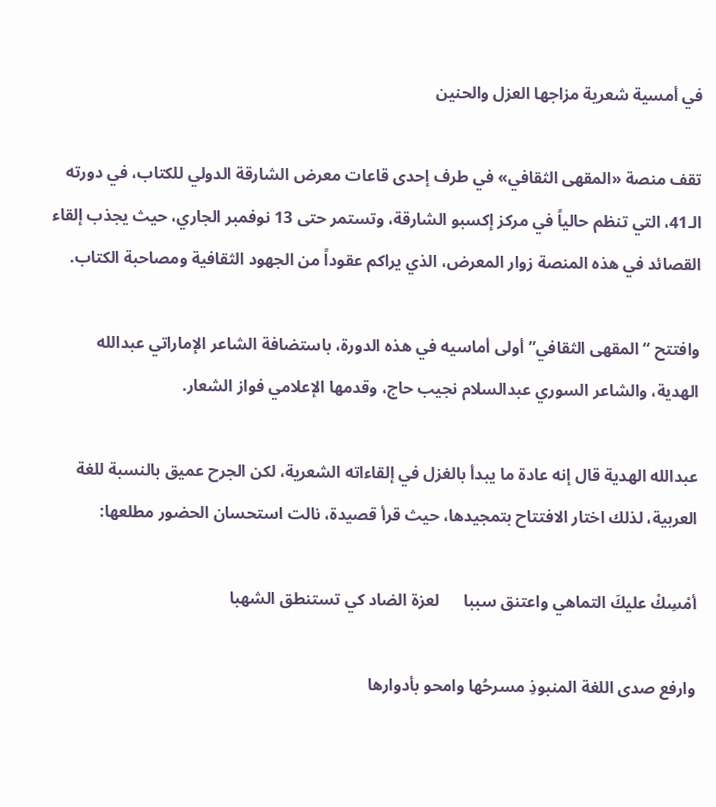في أمسية شعرية مزاجها العزل والحنين

تقف منصة «المقهى الثقافي» في طرف إحدى قاعات معرض الشارقة الدولي للكتاب، في دورته الـ41، التي تنظم حالياً في مركز إكسبو الشارقة، وتستمر حتى 13 نوفمبر الجاري، حيث يجذب إلقاء القصائد في هذه المنصة زوار المعرض، الذي يراكم عقوداً من الجهود الثقافية ومصاحبة الكتاب.

وافتتح “المقهى الثقافي” أولى أماسيه في هذه الدورة، باستضافة الشاعر الإماراتي عبدالله الهدية، والشاعر السوري عبدالسلام نجيب حاج، وقدمها الإعلامي فواز الشعار.

عبدالله الهدية قال إنه عادة ما يبدأ بالغزل في إلقاءاته الشعرية، لكن الجرح عميق بالنسبة للغة العربية، لذلك اختار الافتتاح بتمجيدها، حيث قرأ قصيدة، نالت استحسان الحضور مطلعها:

أمْسِكْ عليكَ التماهي واعتنق سببا      لعزة الضاد كي تستنطق الشهبا

وارفع صدى اللغة المنبوذِ مسرحُها وامحو بأدوارها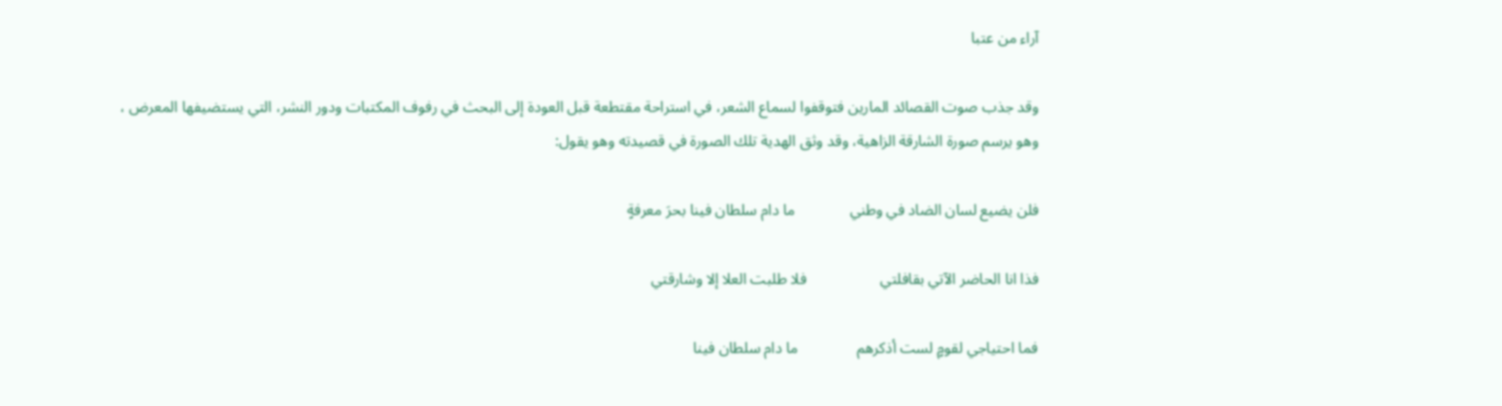آراء من عتبا

وقد جذب صوت القصائد المارين فتوقفوا لسماع الشعر، في استراحة مقتطعة قبل العودة إلى البحث في رفوف المكتبات ودور النشر، التي يستضيفها المعرض ، وهو يرسم صورة الشارقة الزاهية، وقد وثق الهدية تلك الصورة في قصيدته وهو يقول:

فلن يضيع لسان الضاد في وطني              ما دام سلطان فينا بحرَ معرفةٍ

فذا انا الحاضر الآتي بقافلتي                   فلا طلبت العلا إلا وشارقتي

فما احتياجي لقومٍ لست أذكرهم               ما دام سلطان فينا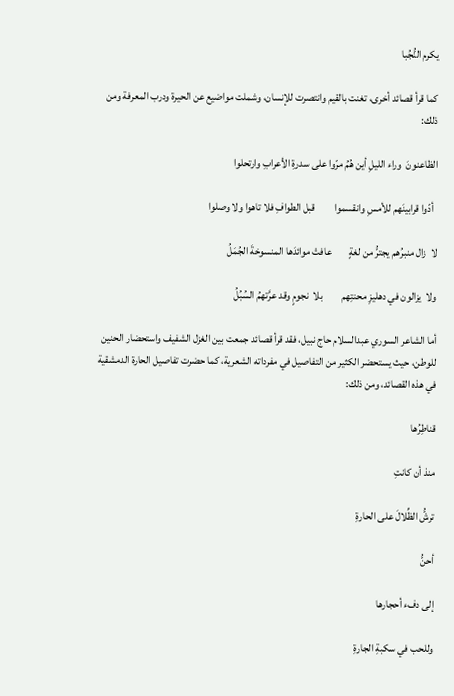يكرم النُّجُبا

كما قرأ قصائد أخرى، تغنت بالقيم وانتصرت للإنسان، وشملت مواضيع عن الحيرة ودرب المعرفة ومن ذلك:

الظاعنونَ  وراء الليلِ أين هُمُ مرّوا على سدرةِ الأعرابِ وارتحلوا

  أدّوا قرابينَهم للأمسِ وانقسموا         قبل الطوافِ فلا تاهوا ولا وصلوا

لا  زال منبرُهم يجترُّ من لغةٍ        عافتْ موائدَها المنسوخةَ الجُمَلُ

ولا  يزالون في دهليزِ محنتِهم         بلا  نجومٍ وقد عرَّتهمُ السُبُلُ

أما الشاعر السوري عبدالسلام حاج نبيل، فقد قرأ قصائد جمعت بين الغزل الشفيف واستحضار الحنين للوطن، حيث يستحضر الكثير من التفاصيل في مفرداته الشعرية، كما حضرت تفاصيل الحارة الدمشقية في هذه القصائد، ومن ذلك:

قناطِرُها

منذ أن كانتِ

ترشُّ الظِّلالَ على الحارةِ

أحنُّ

إلى دفء أحجارها

وللحب في سكبةِ الجارةِ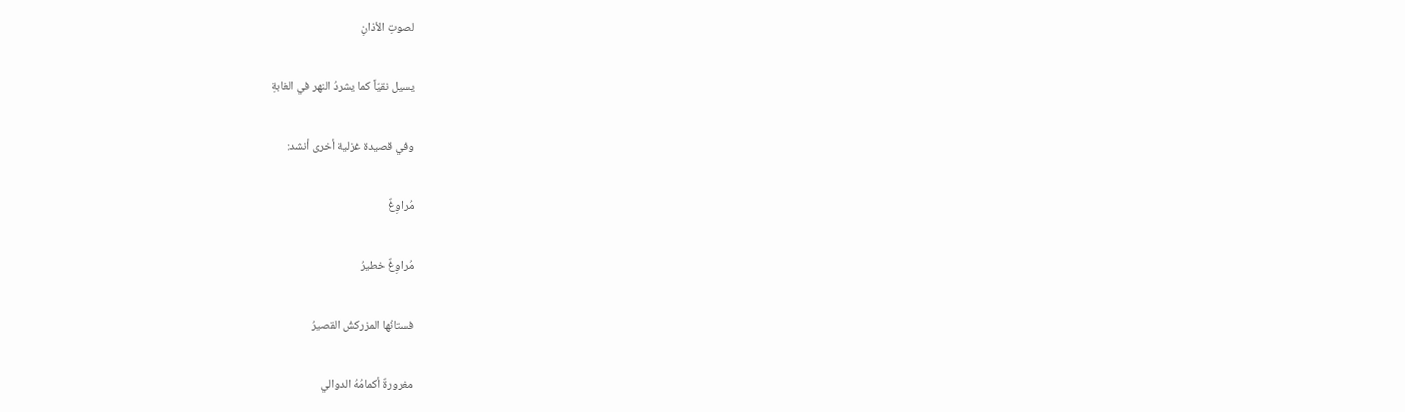لصوتِ الأذانِ

يسيل نقيّاً كما يشردُ النهر في الغابةِ

وفي قصيدة غزلية أخرى أنشد:

مُراوِغٌ

مُراوِغٌ خطيرُ

فستانُها المزركشُ القصيرُ

مغرورةٌ أكمامُهُ الدوالي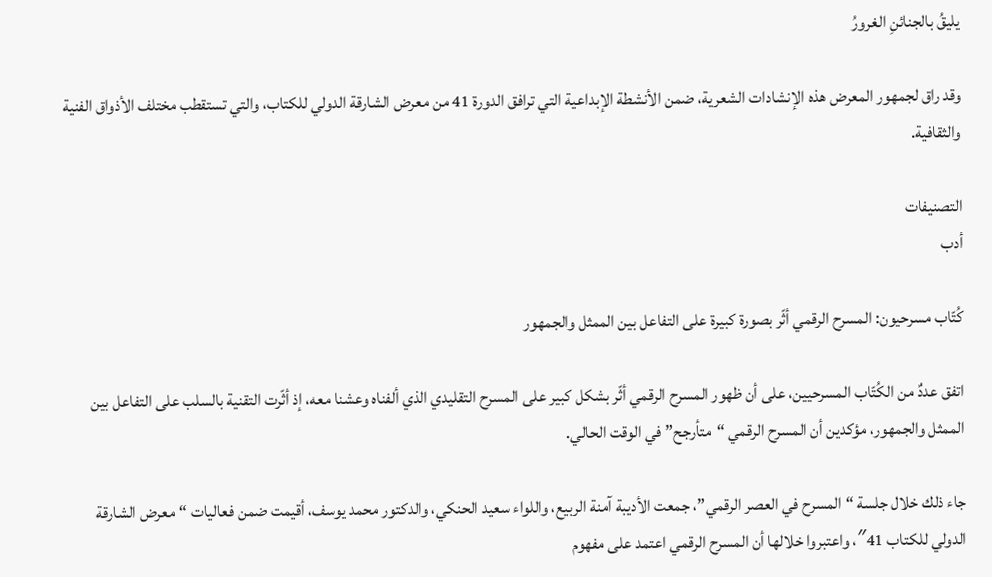يليقُ بالجنائنِ الغرورُ

وقد راق لجمهور المعرض هذه الإنشادات الشعرية، ضمن الأنشطة الإبداعية التي ترافق الدورة 41 من معرض الشارقة الدولي للكتاب، والتي تستقطب مختلف الأذواق الفنية والثقافية.

التصنيفات
أدب

كُتّاب مسرحيون: المسرح الرقمي أثّر بصورة كبيرة على التفاعل بين الممثل والجمهور

اتفق عددٌ من الكُتّاب المسرحيين، على أن ظهور المسرح الرقمي أثّر بشكل كبير على المسرح التقليدي الذي ألفناه وعشنا معه، إذ أثّرت التقنية بالسلب على التفاعل بين الممثل والجمهور، مؤكدين أن المسرح الرقمي “متأرجح” في الوقت الحالي.

جاء ذلك خلال جلسة “المسرح في العصر الرقمي”، جمعت الأديبة آمنة الربيع، واللواء سعيد الحنكي، والدكتور محمد يوسف، أقيمت ضمن فعاليات “معرض الشارقة الدولي للكتاب 41″، واعتبروا خلالها أن المسرح الرقمي اعتمد على مفهوم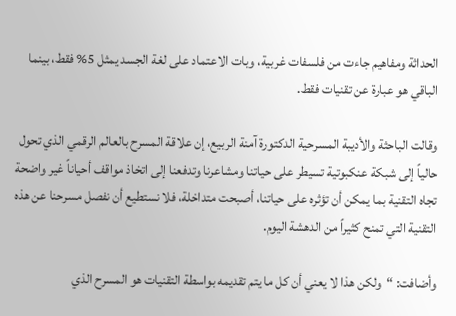الحداثة ومفاهيم جاءت من فلسفات غربية، وبات الاعتماد على لغة الجسد يمثل 5% فقط، بينما الباقي هو عبارة عن تقنيات فقط.

وقالت الباحثة والأديبة المسرحية الدكتورة آمنة الربيع، إن علاقة المسرح بالعالم الرقمي الذي تحول حالياً إلى شبكة عنكبوتية تسيطر على حياتنا ومشاعرنا وتدفعنا إلى اتخاذ مواقف أحياناً غير واضحة تجاه التقنية بما يمكن أن تؤثره على حياتنا، أصبحت متداخلة، فلا نستطيع أن نفصل مسرحنا عن هذه التقنية التي تمنح كثيراً من الدهشة اليوم.

وأضافت: “ولكن هذا لا يعني أن كل ما يتم تقديمه بواسطة التقنيات هو المسرح الذي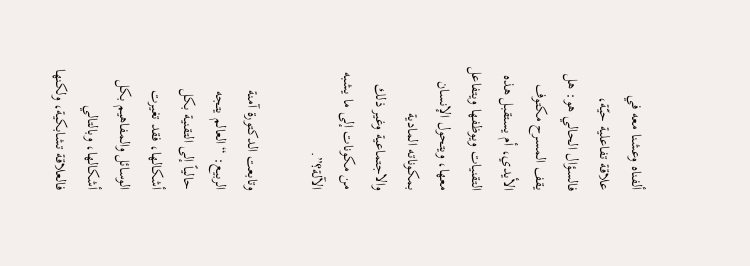ألفناه وعشنا معه في علاقة تفاعلية حيّة، فالسؤال الحالي هو: هل يقف المسرح مكتوف الأيدي، أم يستقبل هذه التقنيات ويوظفها ويتفاعل معها، ويتحول الإنسان بمكوناته المادية والاجتماعية وغير ذلك من مكونات إلى ما يشبه الآلة؟”.

وتابعت الدكتورة آمنة الربيع: “العالم يتجه حالياً إلى التقنية بكل أشكالها، فقد تغيرت الوسائل والمفاهيم بكل أشكالها، وبالتالي فالعلاقة تشابكية، ولكنها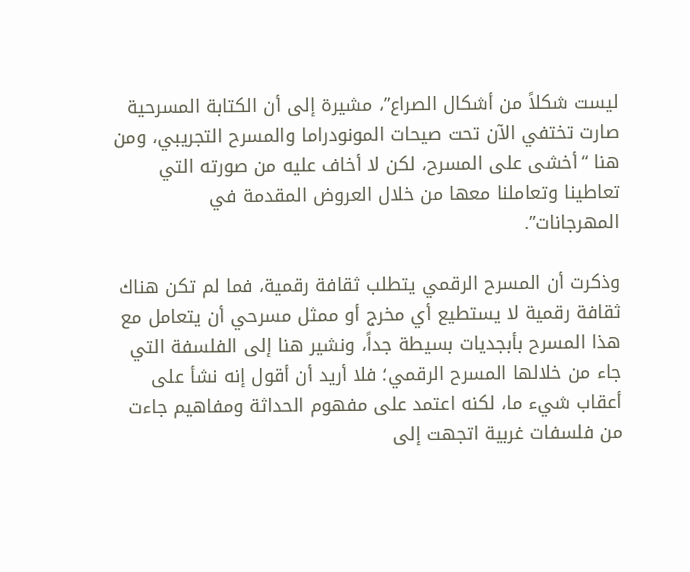ليست شكلاً من أشكال الصراع”، مشيرة إلى أن الكتابة المسرحية صارت تختفي الآن تحت صيحات المونودراما والمسرح التجريبي، ومن هنا “أخشى على المسرح، لكن لا أخاف عليه من صورته التي تعاطينا وتعاملنا معها من خلال العروض المقدمة في المهرجانات”.

وذكرت أن المسرح الرقمي يتطلب ثقافة رقمية، فما لم تكن هناك ثقافة رقمية لا يستطيع أي مخرج أو ممثل مسرحي أن يتعامل مع هذا المسرح بأبجديات بسيطة جداً، ونشير هنا إلى الفلسفة التي جاء من خلالها المسرح الرقمي؛ فلا أريد أن أقول إنه نشأ على أعقاب شيء ما، لكنه اعتمد على مفهوم الحداثة ومفاهيم جاءت من فلسفات غربية اتجهت إلى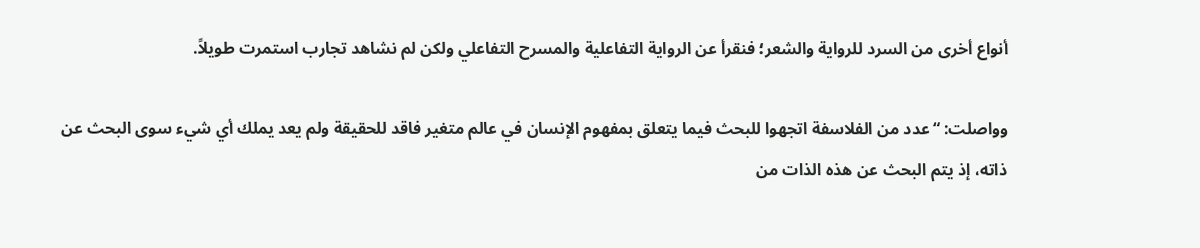أنواع أخرى من السرد للرواية والشعر؛ فنقرأ عن الرواية التفاعلية والمسرح التفاعلي ولكن لم نشاهد تجارب استمرت طويلاً.

وواصلت: “عدد من الفلاسفة اتجهوا للبحث فيما يتعلق بمفهوم الإنسان في عالم متغير فاقد للحقيقة ولم يعد يملك أي شيء سوى البحث عن ذاته، إذ يتم البحث عن هذه الذات من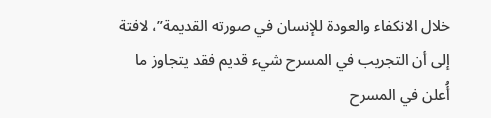خلال الانكفاء والعودة للإنسان في صورته القديمة”، لافتة إلى أن التجريب في المسرح شيء قديم فقد يتجاوز ما أُعلن في المسرح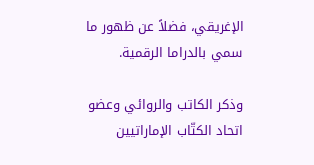الإغريقي، فضلاً عن ظهور ما سمي بالدراما الرقمية.

وذكر الكاتب والروائي وعضو اتحاد الكتّاب الإماراتيين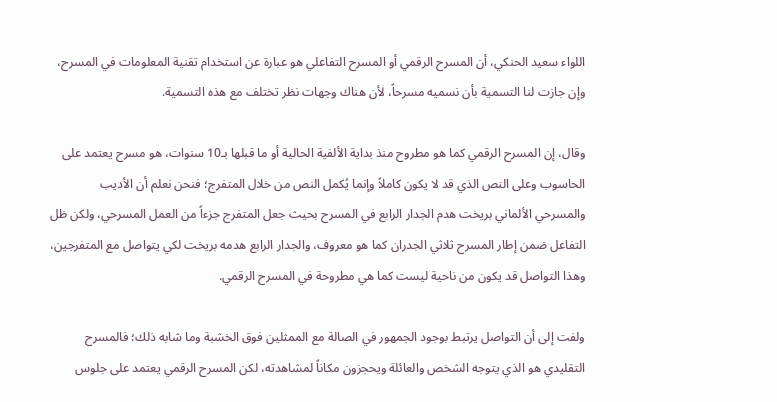اللواء سعيد الحنكي، أن المسرح الرقمي أو المسرح التفاعلي هو عبارة عن استخدام تقنية المعلومات في المسرح، وإن جازت لنا التسمية بأن نسميه مسرحاً، لأن هناك وجهات نظر تختلف مع هذه التسمية.

وقال، إن المسرح الرقمي كما هو مطروح منذ بداية الألفية الحالية أو ما قبلها بـ10 سنوات، هو مسرح يعتمد على الحاسوب وعلى النص الذي قد لا يكون كاملاً وإنما يُكمل النص من خلال المتفرج؛ فنحن نعلم أن الأديب والمسرحي الألماني بريخت هدم الجدار الرابع في المسرح بحيث جعل المتفرج جزءاً من العمل المسرحي، ولكن ظل التفاعل ضمن إطار المسرح ثلاثي الجدران كما هو معروف، والجدار الرابع هدمه بريخت لكي يتواصل مع المتفرجين، وهذا التواصل قد يكون من ناحية ليست كما هي مطروحة في المسرح الرقمي.

ولفت إلى أن التواصل يرتبط بوجود الجمهور في الصالة مع الممثلين فوق الخشبة وما شابه ذلك؛ فالمسرح التقليدي هو الذي يتوجه الشخص والعائلة ويحجزون مكاناً لمشاهدته، لكن المسرح الرقمي يعتمد على جلوس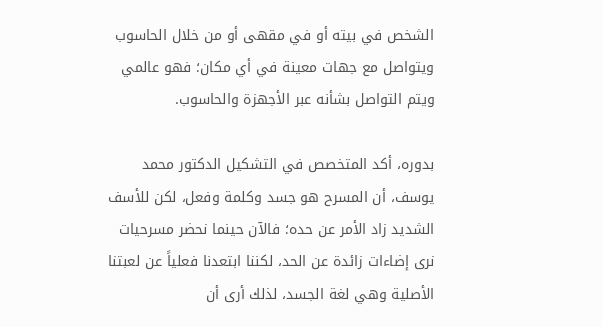الشخص في بيته أو في مقهى أو من خلال الحاسوب ويتواصل مع جهات معينة في أي مكان؛ فهو عالمي ويتم التواصل بشأنه عبر الأجهزة والحاسوب.

بدوره، أكد المتخصص في التشكيل الدكتور محمد يوسف، أن المسرح هو جسد وكلمة وفعل، لكن للأسف الشديد زاد الأمر عن حده؛ فالآن حينما نحضر مسرحيات نرى إضاءات زائدة عن الحد، لكننا ابتعدنا فعلياً عن لعبتنا الأصلية وهي لغة الجسد، لذلك أرى أن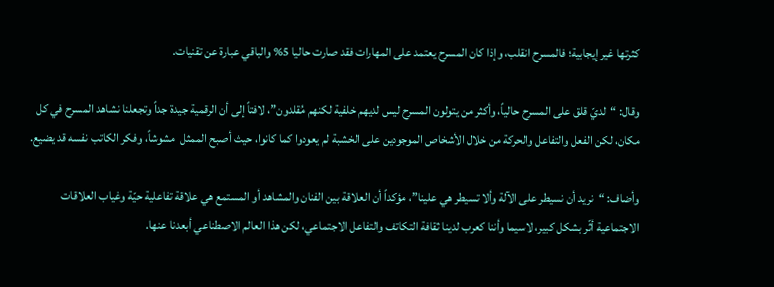كثرتها غير إيجابية؛ فالمسرح انقلب، وإذا كان المسرح يعتمد على المهارات فقد صارت حاليا 5% والباقي عبارة عن تقنيات.

وقال: “لديّ قلق على المسرح حالياً، وأكثر من يتولون المسرح ليس لديهم خلفية لكنهم مُقلدون”، لافتاً إلى أن الرقمية جيدة جداً وتجعلنا نشاهد المسرح في كل مكان، لكن الفعل والتفاعل والحركة من خلال الأشخاص الموجودين على الخشبة لم يعودوا كما كانوا، حيث أصبح الممثل  مشوشاً، وفكر الكاتب نفسه قد يضيع.

وأضاف: “نريد أن نسيطر على الآلة وألا تسيطر هي علينا”، مؤكداً أن العلاقة بين الفنان والمشاهد أو المستمع هي علاقة تفاعلية حيّة وغياب العلاقات الاجتماعية أثّر بشكل كبير، لاسيما وأننا كعرب لدينا ثقافة التكاتف والتفاعل الاجتماعي، لكن هذا العالم الاصطناعي أبعدنا عنها.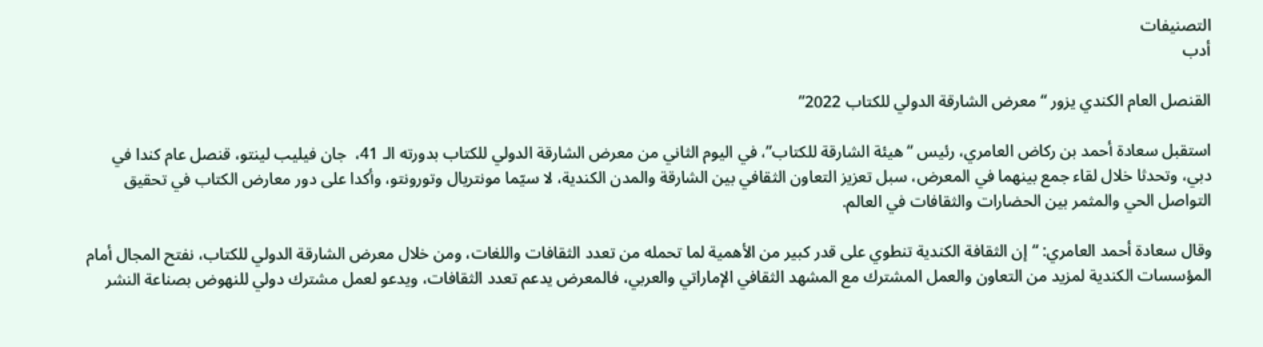التصنيفات
أدب

القنصل العام الكندي يزور “معرض الشارقة الدولي للكتاب 2022”

استقبل سعادة أحمد بن ركاض العامري، رئيس “هيئة الشارقة للكتاب”، في اليوم الثاني من معرض الشارقة الدولي للكتاب بدورته الـ 41،  جان فيليب لينتو، قنصل عام كندا في دبي، وتحدثا خلال لقاء جمع بينهما في المعرض، سبل تعزيز التعاون الثقافي بين الشارقة والمدن الكندية، لا سيّما مونتريال وتورونتو، وأكدا على دور معارض الكتاب في تحقيق التواصل الحي والمثمر بين الحضارات والثقافات في العالم.

وقال سعادة أحمد العامري: “إن الثقافة الكندية تنطوي على قدر كبير من الأهمية لما تحمله من تعدد الثقافات واللغات، ومن خلال معرض الشارقة الدولي للكتاب، نفتح المجال أمام المؤسسات الكندية لمزيد من التعاون والعمل المشترك مع المشهد الثقافي الإماراتي والعربي، فالمعرض يدعم تعدد الثقافات، ويدعو لعمل مشترك دولي للنهوض بصناعة النشر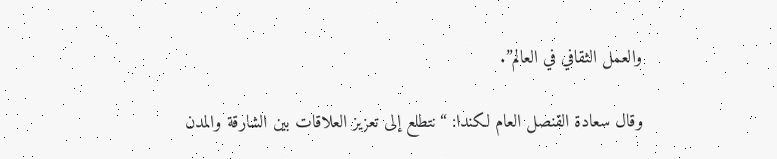والعمل الثقافي في العالم”.

وقال سعادة القنصل العام لكندا: “نتطلع إلى تعزيز العلاقات بين الشارقة والمدن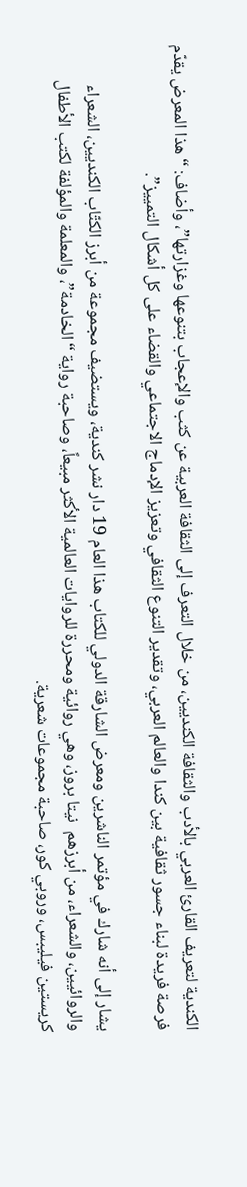الكندية لتعريف القارئ العربي بالأدب والثقافة الكنديين، من خلال التعرف إلى الثقافة العربية عن كثب والإعجاب بتنوعها وغزارتها”، وأضاف: “هذا المعرض يقدّم فرصة فريدة لبناء جسور ثقافية بين كندا والعالم العربي، وتقدير التنوع الثقافي وتعزيز الإدماج الاجتماعي والقضاء على كل أشكال التمييز”.

يشار إلى أنه شارك في مؤتمر الناشرين ومعرض الشارقة الدولي للكتاب هذا العام 19 دار نشر كندية، ويستضيف مجموعة من أبرز الكتّاب الكنديين، الشعراء والروائيين، والشعراء، من أبرزهم  نيتا بروز، وهي روائية ومحررة للروايات العالمية الأكثر مبيعاً، وصاحبة رواية “الخادمة”، والمعلمة والمؤلفة لكتب الأطفال كريستين فيليبس، وروبي كور، صاحبة مجموعات شعرية.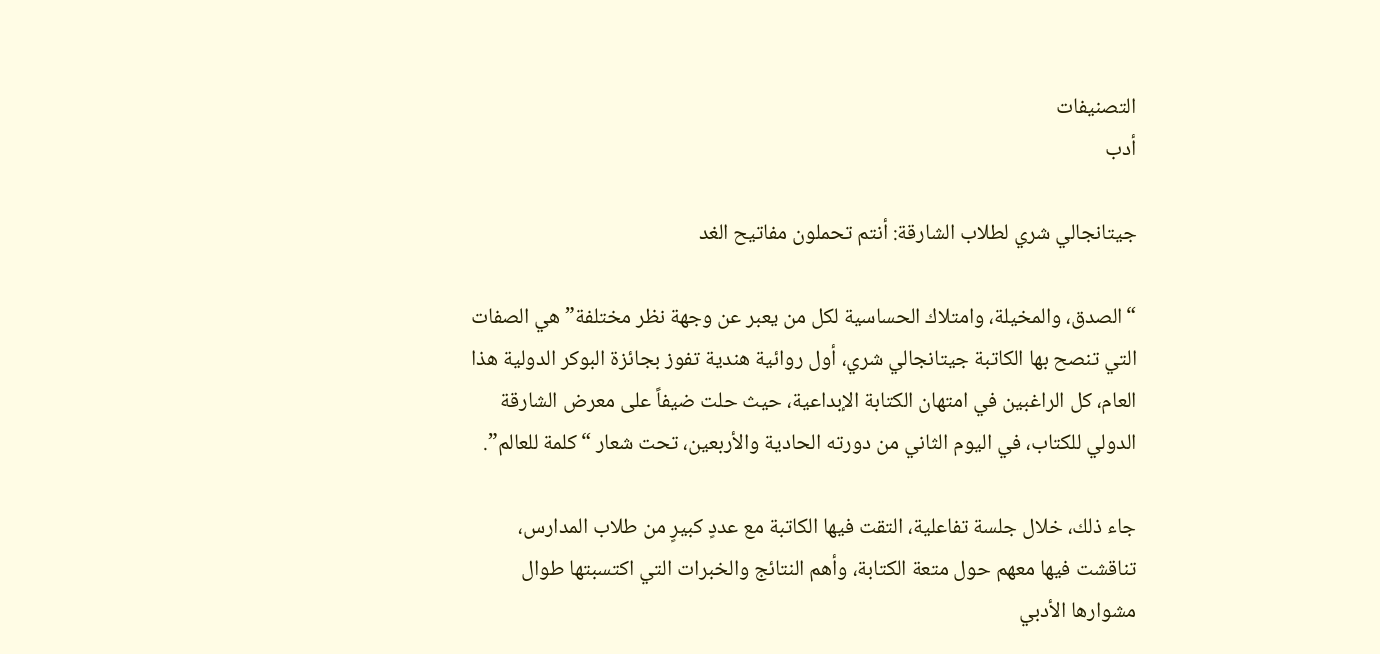التصنيفات
أدب

جيتانجالي شري لطلاب الشارقة: أنتم تحملون مفاتيح الغد

“الصدق، والمخيلة، وامتلاك الحساسية لكل من يعبر عن وجهة نظر مختلفة” هي الصفات التي تنصح بها الكاتبة جيتانجالي شري، أول روائية هندية تفوز بجائزة البوكر الدولية هذا العام، كل الراغبين في امتهان الكتابة الإبداعية، حيث حلت ضيفاً على معرض الشارقة الدولي للكتاب، في اليوم الثاني من دورته الحادية والأربعين، تحت شعار “كلمة للعالم”.

جاء ذلك، خلال جلسة تفاعلية، التقت فيها الكاتبة مع عددٍ كبيرٍ من طلاب المدارس، تناقشت فيها معهم حول متعة الكتابة، وأهم النتائج والخبرات التي اكتسبتها طوال مشوارها الأدبي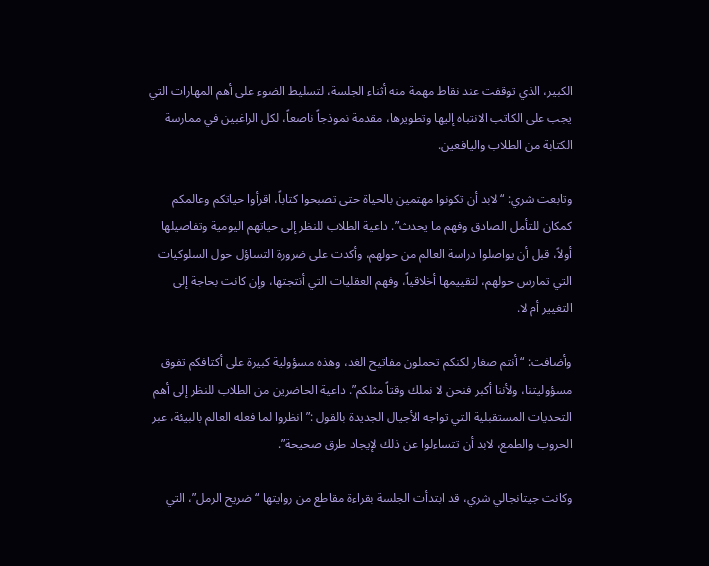الكبير، الذي توقفت عند نقاط مهمة منه أثناء الجلسة، لتسليط الضوء على أهم المهارات التي يجب على الكاتب الانتباه إليها وتطويرها، مقدمة نموذجاً ناصعاً، لكل الراغبين في ممارسة الكتابة من الطلاب واليافعين.

وتابعت شري: “لابد أن تكونوا مهتمين بالحياة حتى تصبحوا كتاباً، اقرأوا حياتكم وعالمكم كمكان للتأمل الصادق وفهم ما يحدث”. داعية الطلاب للنظر إلى حياتهم اليومية وتفاصيلها أولاً، قبل أن يواصلوا دراسة العالم من حولهم، وأكدت على ضرورة التساؤل حول السلوكيات التي تمارس حولهم، لتقييمها أخلاقياً، وفهم العقليات التي أنتجتها، وإن كانت بحاجة إلى التغيير أم لا.

وأضافت: “أنتم صغار لكنكم تحملون مفاتيح الغد، وهذه مسؤولية كبيرة على أكتافكم تفوق مسؤوليتنا، ولأننا أكبر فنحن لا نملك وقتاً مثلكم”. داعية الحاضرين من الطلاب للنظر إلى أهم التحديات المستقبلية التي تواجه الأجيال الجديدة بالقول :”انظروا لما فعله العالم بالبيئة، عبر الحروب والطمع، لابد أن تتساءلوا عن ذلك لإيجاد طرق صحيحة”.

وكانت جيتانجالي شري، قد ابتدأت الجلسة بقراءة مقاطع من روايتها “ضريح الرمل”، التي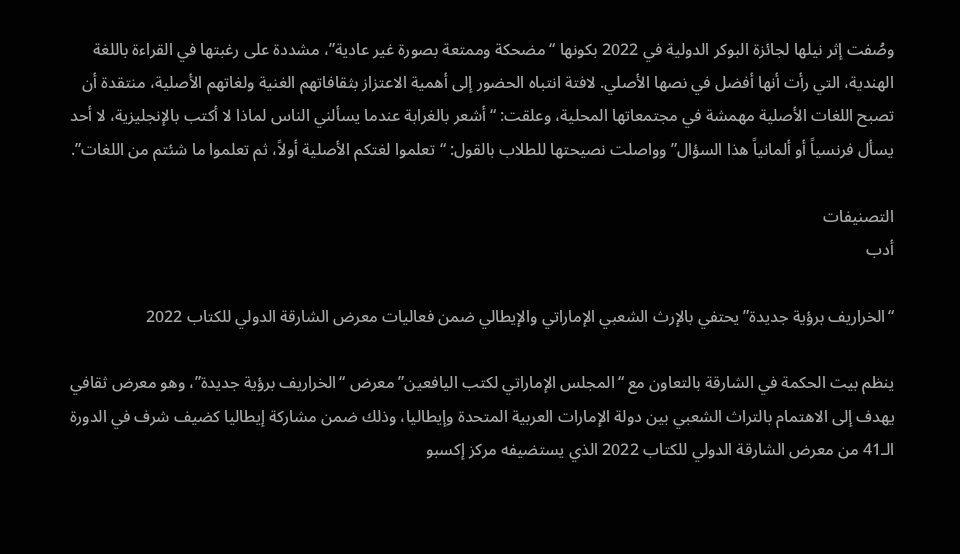وصُفت إثر نيلها لجائزة البوكر الدولية في 2022 بكونها “مضحكة وممتعة بصورة غير عادية”، مشددة على رغبتها في القراءة باللغة الهندية، التي رأت أنها أفضل في نصها الأصلي. لافتة انتباه الحضور إلى أهمية الاعتزاز بثقافاتهم الغنية ولغاتهم الأصلية، منتقدة أن تصبح اللغات الأصلية مهمشة في مجتمعاتها المحلية، وعلقت: “أشعر بالغرابة عندما يسألني الناس لماذا لا أكتب بالإنجليزية، لا أحد يسأل فرنسياً أو ألمانياً هذا السؤال” وواصلت نصيحتها للطلاب بالقول: “تعلموا لغتكم الأصلية أولاً، ثم تعلموا ما شئتم من اللغات”.

التصنيفات
أدب

“الخراريف برؤية جديدة” يحتفي بالإرث الشعبي الإماراتي والإيطالي ضمن فعاليات معرض الشارقة الدولي للكتاب 2022

ينظم بيت الحكمة في الشارقة بالتعاون مع “المجلس الإماراتي لكتب اليافعين” معرض “الخراريف برؤية جديدة”، وهو معرض ثقافي يهدف إلى الاهتمام بالتراث الشعبي بين دولة الإمارات العربية المتحدة وإيطاليا، وذلك ضمن مشاركة إيطاليا كضيف شرف في الدورة الـ41 من معرض الشارقة الدولي للكتاب 2022 الذي يستضيفه مركز إكسبو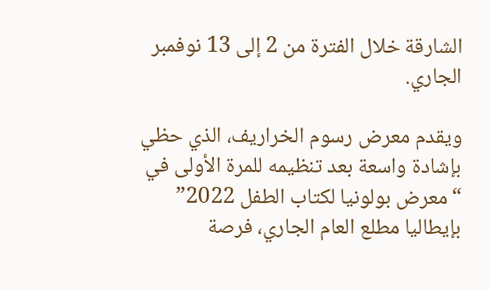الشارقة خلال الفترة من 2 إلى 13 نوفمبر الجاري.

ويقدم معرض رسوم الخراريف، الذي حظي بإشادة واسعة بعد تنظيمه للمرة الأولى في “معرض بولونيا لكتاب الطفل 2022” بإيطاليا مطلع العام الجاري، فرصة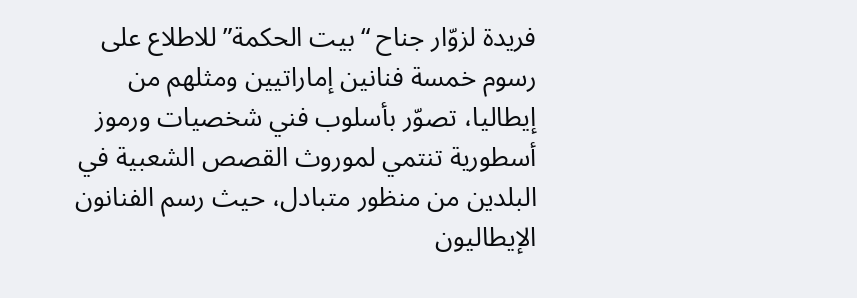فريدة لزوّار جناح “بيت الحكمة” للاطلاع على رسوم خمسة فنانين إماراتيين ومثلهم من إيطاليا، تصوّر بأسلوب فني شخصيات ورموز أسطورية تنتمي لموروث القصص الشعبية في البلدين من منظور متبادل، حيث رسم الفنانون الإيطاليون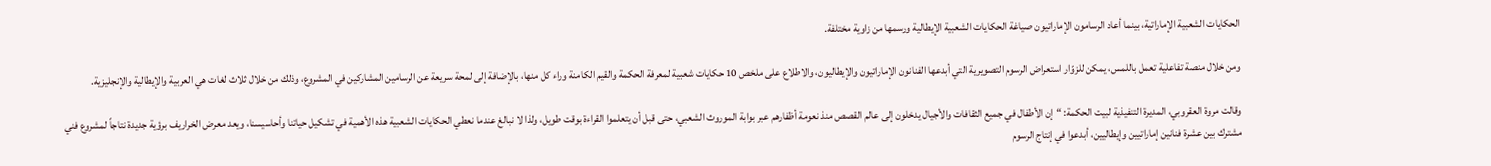الحكايات الشعبية الإماراتية، بينما أعاد الرسامون الإماراتيون صياغة الحكايات الشعبية الإيطالية ورسمها من زاوية مختلفة.

ومن خلال منصة تفاعلية تعمل باللمس، يمكن للزوّار استعراض الرسوم التصويرية التي أبدعها الفنانون الإماراتيون والإيطاليون، والاطلاع على ملخص 10 حكايات شعبية لمعرفة الحكمة والقيم الكامنة وراء كل منها، بالإضافة إلى لمحة سريعة عن الرسامين المشاركين في المشروع، وذلك من خلال ثلاث لغات هي العربية والإيطالية والإنجليزية.

وقالت مروة العقروبي، المديرة التنفيذية لبيت الحكمة: “إن الأطفال في جميع الثقافات والأجيال يدخلون إلى عالم القصص منذ نعومة أظفارهم عبر بوابة الموروث الشعبي، حتى قبل أن يتعلموا القراءة بوقت طويل، ولذا لا نبالغ عندما نعطي الحكايات الشعبية هذه الأهمية في تشكيل حياتنا وأحاسيسنا، ويعد معرض الخراريف برؤية جديدة نتاجاً لمشروع فني مشترك بين عشرة فنانين إماراتيين وإيطاليين، أبدعوا في إنتاج الرسوم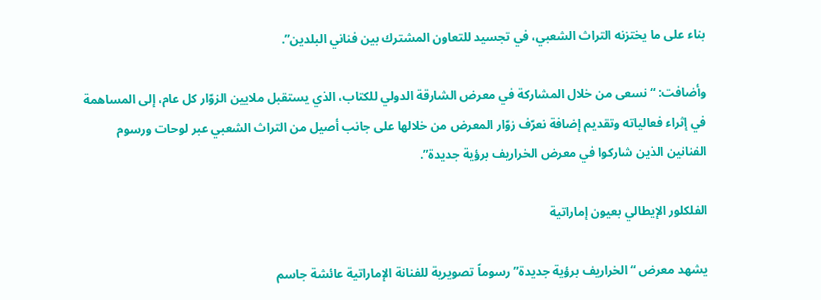بناء على ما يختزنه التراث الشعبي، في تجسيد للتعاون المشترك بين فناني البلدين”.

وأضافت: “نسعى من خلال المشاركة في معرض الشارقة الدولي للكتاب، الذي يستقبل ملايين الزوّار كل عام، إلى المساهمة في إثراء فعالياته وتقديم إضافة نعرّف زوّار المعرض من خلالها على جانب أصيل من التراث الشعبي عبر لوحات ورسوم الفنانين الذين شاركوا في معرض الخراريف برؤية جديدة”.

الفلكلور الإيطالي بعيون إماراتية

يشهد معرض “الخراريف برؤية جديدة” رسوماً تصويرية للفنانة الإماراتية عائشة جاسم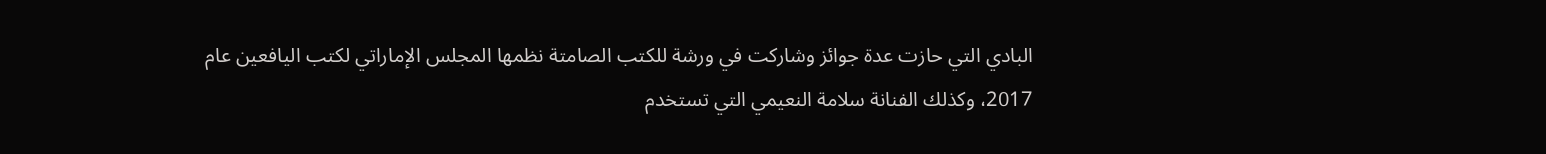البادي التي حازت عدة جوائز وشاركت في ورشة للكتب الصامتة نظمها المجلس الإماراتي لكتب اليافعين عام 2017، وكذلك الفنانة سلامة النعيمي التي تستخدم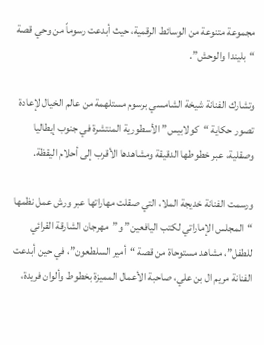مجموعة متنوعة من الوسائط الرقمية، حيث أبدعت رسوماً من وحي قصة “بليندا والوحش”.

وتشارك الفنانة شيخة الشامسي برسوم مستلهمة من عالم الخيال لإعادة تصور حكاية “كولابيس” الأسطورية المنتشرة في جنوب إيطاليا وصقلية، عبر خطوطها الدقيقة ومشاهدها الأقرب إلى أحلام اليقظة.

ورسمت الفنانة خديجة الملا، التي صقلت مهاراتها عبر ورش عمل نظمها “المجلس الإماراتي لكتب اليافعين” و”مهرجان الشارقة القرائي للطفل”، مشاهد مستوحاة من قصة “أمير السلطعون”، في حين أبدعت الفنانة مريم ال بن علي، صاحبة الأعمال المميزة بخطوط وألوان فريدة،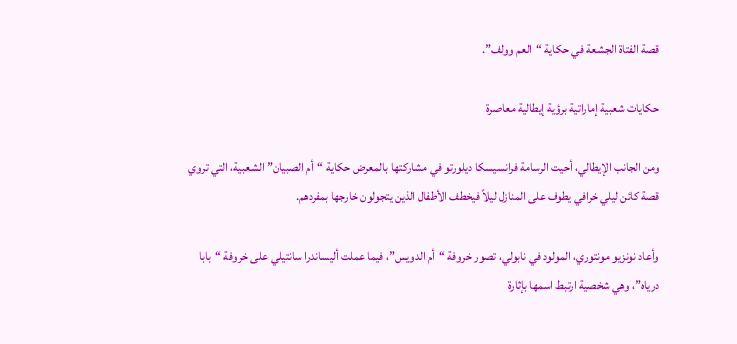قصة الفتاة الجشعة في حكاية “العم وولف”.

حكايات شعبية إماراتية برؤية إيطالية معاصرة

ومن الجانب الإيطالي، أحيت الرسامة فرانسيسكا ديلورتو في مشاركتها بالمعرض حكاية “أم الصبيان” الشعبية، التي تروي قصة كائن ليلي خرافي يطوف على المنازل ليلاً فيخطف الأطفال الذين يتجولون خارجها بمفردهم.

وأعاد نونزيو مونتوري، المولود في نابولي، تصور خروفة “أم الدويس”، فيما عملت أليساندرا سانتيلي على خروفة “بابا درياه”، وهي شخصية ارتبط اسمها بإثارة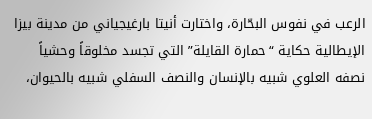الرعب في نفوس البحّارة، واختارت أنيتا بارغيجياني من مدينة بيزا الإيطالية حكاية “حمارة القايلة” التي تجسد مخلوقاً وحشياً نصفه العلوي شبيه بالإنسان والنصف السفلي شبيه بالحيوان،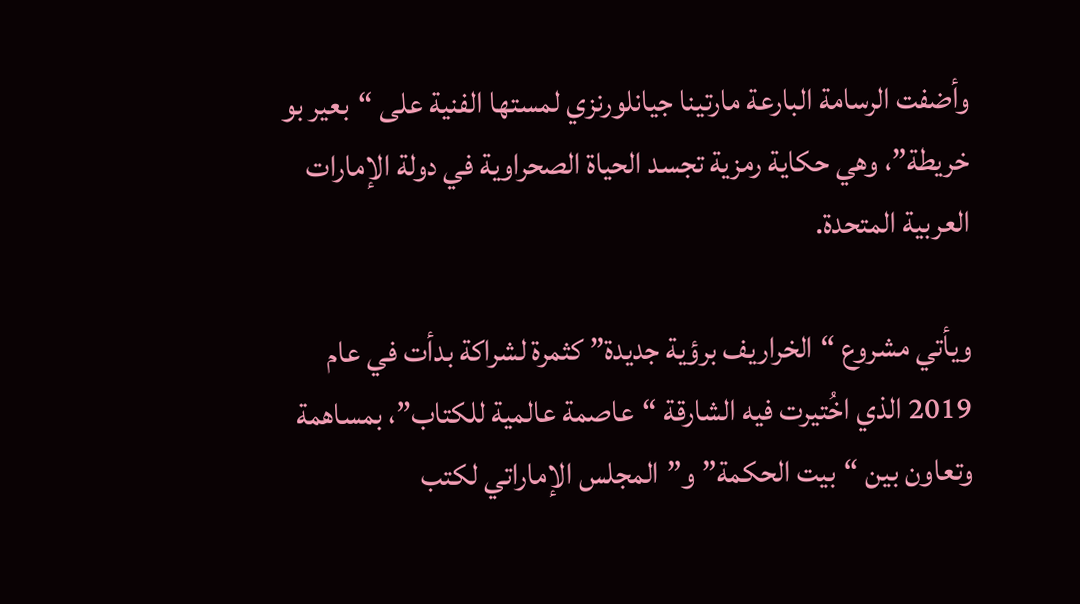وأضفت الرسامة البارعة مارتينا جيانلورنزي لمستها الفنية على “بعير بو خريطة”، وهي حكاية رمزية تجسد الحياة الصحراوية في دولة الإمارات العربية المتحدة.

ويأتي مشروع “الخراريف برؤية جديدة” كثمرة لشراكة بدأت في عام 2019 الذي اخُتيرت فيه الشارقة “عاصمة عالمية للكتاب”، بمساهمة وتعاون بين “بيت الحكمة” و”المجلس الإماراتي لكتب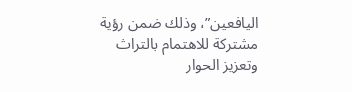اليافعين”، وذلك ضمن رؤية مشتركة للاهتمام بالتراث وتعزيز الحوار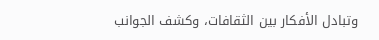وتبادل الأفكار بين الثقافات، وكشف الجوانب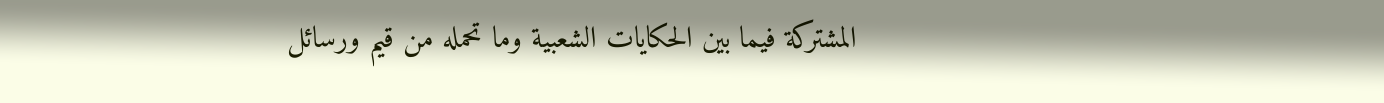المشتركة فيما بين الحكايات الشعبية وما تحمله من قيم ورسائل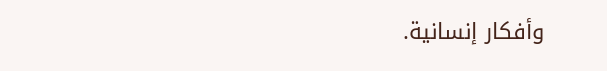وأفكار إنسانية.